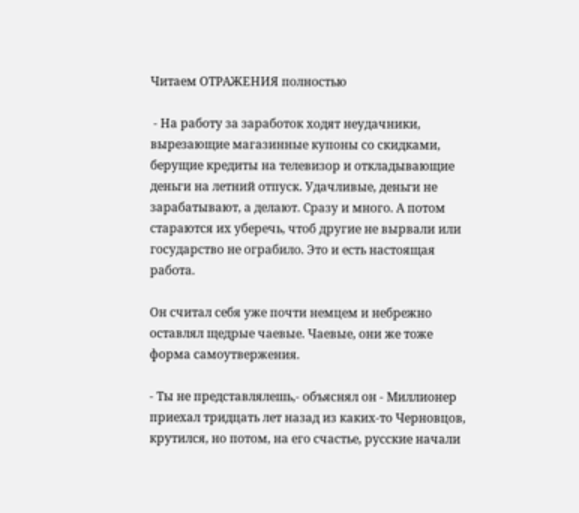Читаем ОТРАЖЕНИЯ полностью

 - На работу за заработок ходят неудачники, вырезающие магазинные купоны со скидками, берущие кредиты на телевизор и откладывающие деньги на летний отпуск. Удачливые, деньги не зарабатывают, а делают. Сразу и много. А потом стараются их уберечь, чтоб другие не вырвали или государство не ограбило. Это и есть настоящая работа.

Он считал себя уже почти немцем и небрежно оставлял щедрые чаевые. Чаевые, они же тоже форма самоутвержения.

- Ты не представлялешь,- объяснял он - Миллионер приехал тридцать лет назад из каких-то Черновцов, крутился, но потом, на его счастье, русские начали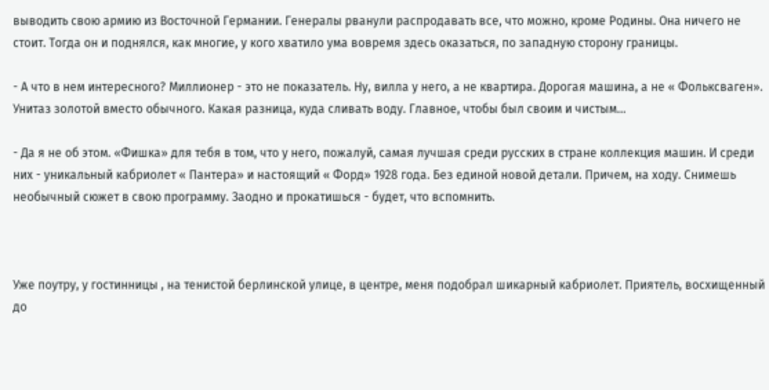выводить свою армию из Восточной Германии. Генералы рванули распродавать все, что можно, кроме Родины. Она ничего не стоит. Тогда он и поднялся, как многие, у кого хватило ума вовремя здесь оказаться, по западную сторону границы.

- А что в нем интересного? Миллионер - это не показатель. Ну, вилла у него, а не квартира. Дорогая машина, а не « Фольксваген». Унитаз золотой вместо обычного. Какая разница, куда сливать воду. Главное, чтобы был своим и чистым...

- Да я не об этом. «Фишка» для тебя в том, что у него, пожалуй, самая лучшая среди русских в стране коллекция машин. И среди них - уникальный кабриолет « Пантера» и настоящий « Форд» 1928 года. Без единой новой детали. Причем, на ходу. Снимешь необычный сюжет в свою программу. Заодно и прокатишься - будет, что вспомнить.



Уже поутру, у гостинницы , на тенистой берлинской улице, в центре, меня подобрал шикарный кабриолет. Приятель, восхищенный до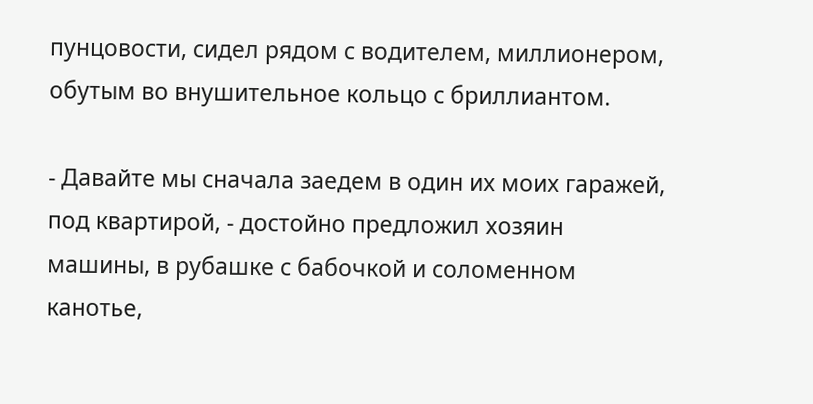пунцовости, сидел рядом с водителем, миллионером, обутым во внушительное кольцо с бриллиантом.

- Давайте мы сначала заедем в один их моих гаражей, под квартирой, - достойно предложил хозяин машины, в рубашке с бабочкой и соломенном канотье,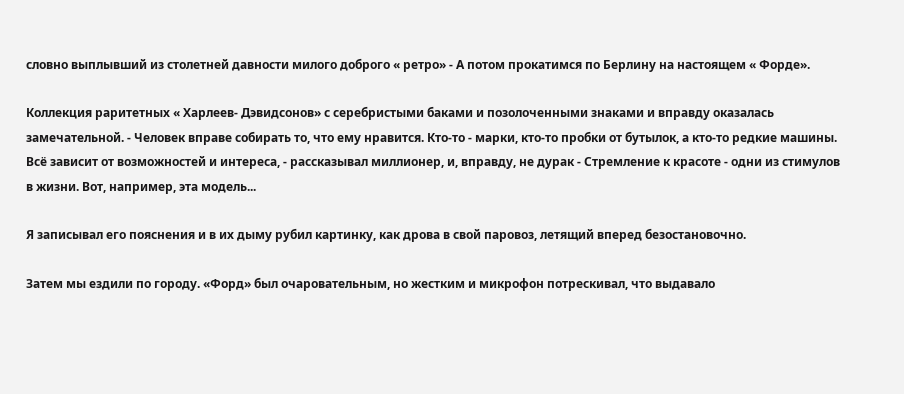словно выплывший из столетней давности милого доброго « ретро» - А потом прокатимся по Берлину на настоящем « Форде».

Коллекция раритетных « Харлеев- Дэвидсонов» с серебристыми баками и позолоченными знаками и вправду оказалась замечательной. - Человек вправе собирать то, что ему нравится. Кто-то - марки, кто-то пробки от бутылок, а кто-то редкие машины. Всё зависит от возможностей и интереса, - рассказывал миллионер, и, вправду, не дурак - Стремление к красоте - одни из стимулов в жизни. Вот, например, эта модель...

Я записывал его пояснения и в их дыму рубил картинку, как дрова в свой паровоз, летящий вперед безостановочно.

Затем мы ездили по городу. «Форд» был очаровательным, но жестким и микрофон потрескивал, что выдавало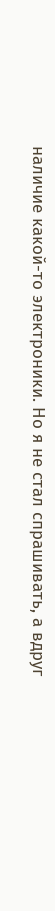наличие какой-то электроники. Но я не стал спрашивать, а вдруг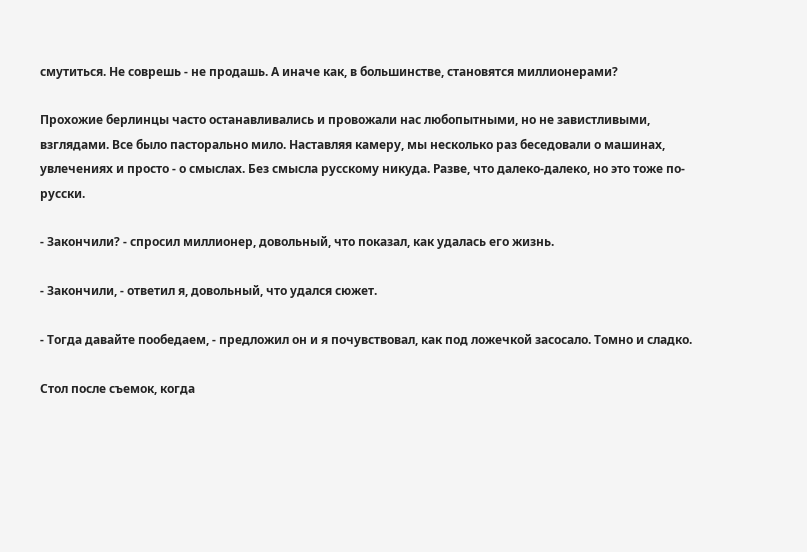смутиться. Не соврешь - не продашь. А иначе как, в большинстве, становятся миллионерами?

Прохожие берлинцы часто останавливались и провожали нас любопытными, но не завистливыми, взглядами. Все было пасторально мило. Наставляя камеру, мы несколько раз беседовали о машинах, увлечениях и просто - о смыслах. Без смысла русскому никуда. Разве, что далеко-далеко, но это тоже по- русски.

- Закончили? - спросил миллионер, довольный, что показал, как удалась его жизнь.

- Закончили, - ответил я, довольный, что удался сюжет.

- Тогда давайте пообедаем, - предложил он и я почувствовал, как под ложечкой засосало. Томно и сладко.

Стол после съемок, когда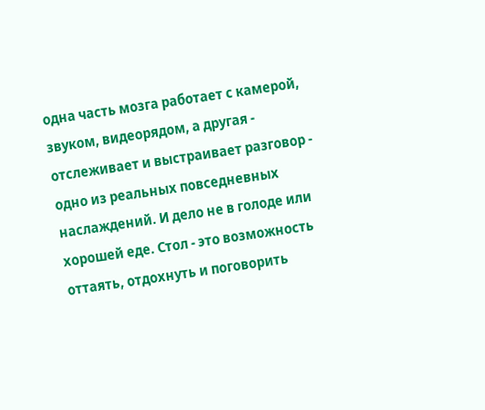одна часть мозга работает с камерой, звуком, видеорядом, а другая - отслеживает и выстраивает разговор - одно из реальных повседневных наслаждений. И дело не в голоде или хорошей еде. Стол - это возможность оттаять, отдохнуть и поговорить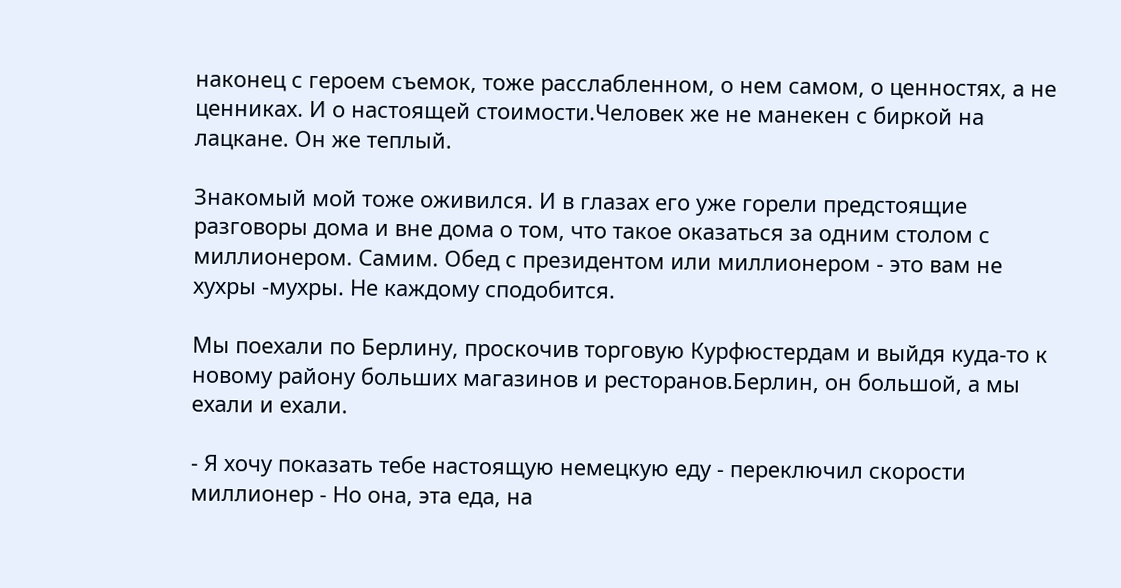наконец с героем съемок, тоже расслабленном, о нем самом, о ценностях, а не ценниках. И о настоящей стоимости.Человек же не манекен с биркой на лацкане. Он же теплый.

Знакомый мой тоже оживился. И в глазах его уже горели предстоящие разговоры дома и вне дома о том, что такое оказаться за одним столом с миллионером. Самим. Обед с президентом или миллионером - это вам не хухры -мухры. Не каждому сподобится.

Мы поехали по Берлину, проскочив торговую Курфюстердам и выйдя куда-то к новому району больших магазинов и ресторанов.Берлин, он большой, а мы ехали и ехали.

- Я хочу показать тебе настоящую немецкую еду - переключил скорости миллионер - Но она, эта еда, на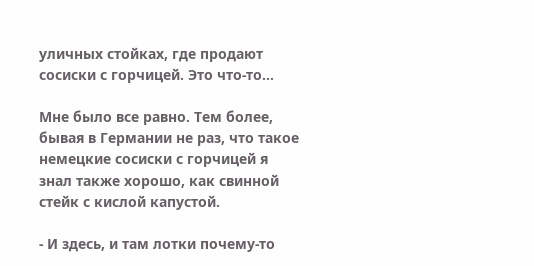уличных стойках, где продают сосиски с горчицей. Это что-то...

Мне было все равно. Тем более, бывая в Германии не раз, что такое немецкие сосиски с горчицей я знал также хорошо, как свинной стейк с кислой капустой.

- И здесь, и там лотки почему-то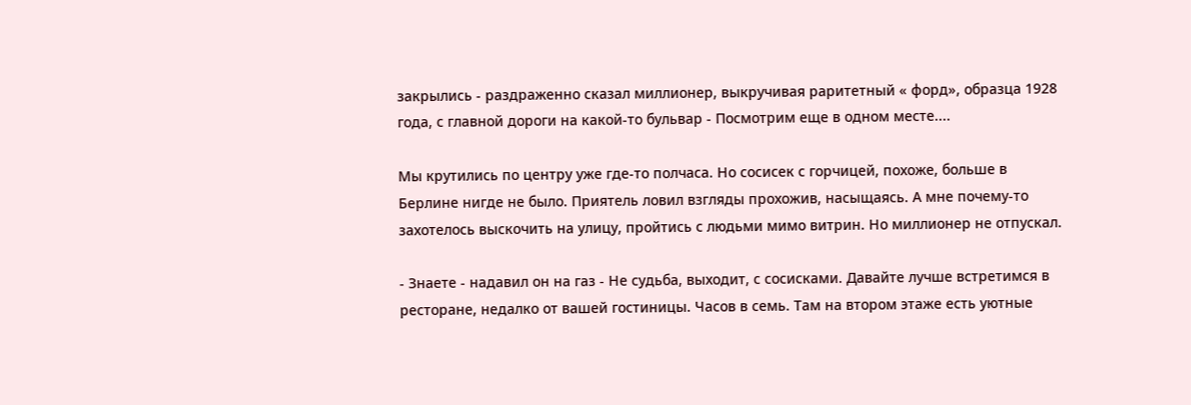закрылись - раздраженно сказал миллионер, выкручивая раритетный « форд», образца 1928 года, с главной дороги на какой-то бульвар - Посмотрим еще в одном месте....

Мы крутились по центру уже где-то полчаса. Но сосисек с горчицей, похоже, больше в Берлине нигде не было. Приятель ловил взгляды прохожив, насыщаясь. А мне почему-то захотелось выскочить на улицу, пройтись с людьми мимо витрин. Но миллионер не отпускал.

- Знаете - надавил он на газ - Не судьба, выходит, с сосисками. Давайте лучше встретимся в ресторане, недалко от вашей гостиницы. Часов в семь. Там на втором этаже есть уютные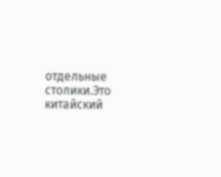отдельные столики.Это китайский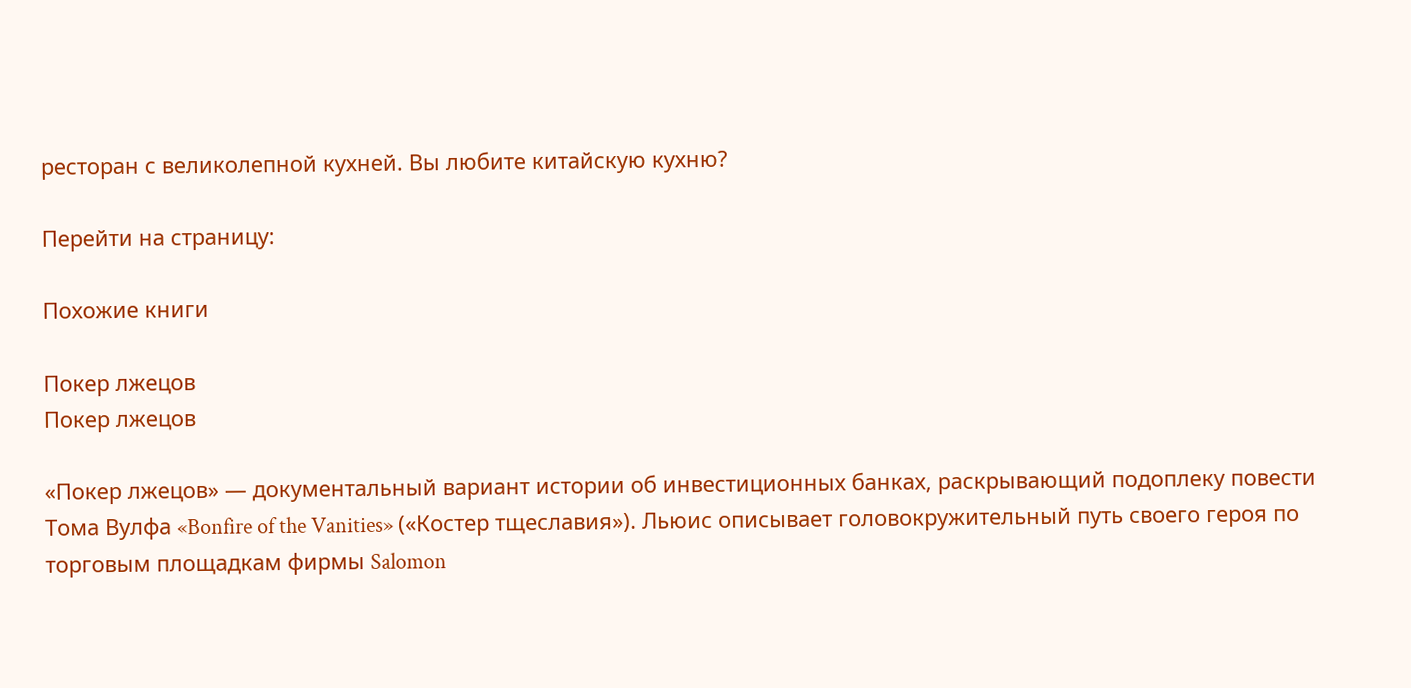ресторан с великолепной кухней. Вы любите китайскую кухню?

Перейти на страницу:

Похожие книги

Покер лжецов
Покер лжецов

«Покер лжецов» — документальный вариант истории об инвестиционных банках, раскрывающий подоплеку повести Тома Вулфа «Bonfire of the Vanities» («Костер тщеславия»). Льюис описывает головокружительный путь своего героя по торговым площадкам фирмы Salomon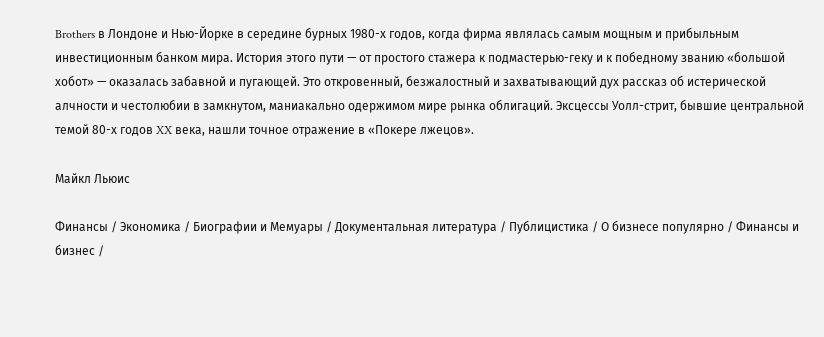Brothers в Лондоне и Нью-Йорке в середине бурных 1980-х годов, когда фирма являлась самым мощным и прибыльным инвестиционным банком мира. История этого пути — от простого стажера к подмастерью-геку и к победному званию «большой хобот» — оказалась забавной и пугающей. Это откровенный, безжалостный и захватывающий дух рассказ об истерической алчности и честолюбии в замкнутом, маниакально одержимом мире рынка облигаций. Эксцессы Уолл-стрит, бывшие центральной темой 80-х годов XX века, нашли точное отражение в «Покере лжецов».

Майкл Льюис

Финансы / Экономика / Биографии и Мемуары / Документальная литература / Публицистика / О бизнесе популярно / Финансы и бизнес /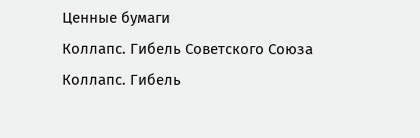Ценные бумаги
Коллапс. Гибель Советского Союза
Коллапс. Гибель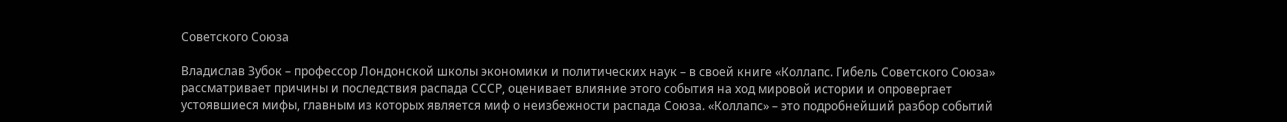Советского Союза

Владислав Зубок – профессор Лондонской школы экономики и политических наук – в своей книге «Коллапс. Гибель Советского Союза» рассматривает причины и последствия распада СССР, оценивает влияние этого события на ход мировой истории и опровергает устоявшиеся мифы, главным из которых является миф о неизбежности распада Союза. «Коллапс» – это подробнейший разбор событий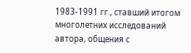1983-1991 гг., ставший итогом многолетних исследований автора, общения с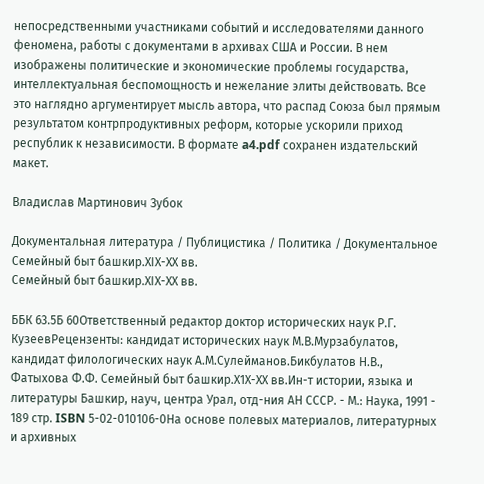непосредственными участниками событий и исследователями данного феномена, работы с документами в архивах США и России. В нем изображены политические и экономические проблемы государства, интеллектуальная беспомощность и нежелание элиты действовать. Все это наглядно аргументирует мысль автора, что распад Союза был прямым результатом контрпродуктивных реформ, которые ускорили приход республик к независимости. В формате a4.pdf сохранен издательский макет.

Владислав Мартинович Зубок

Документальная литература / Публицистика / Политика / Документальное
Семейный быт башкир.ХIХ-ХХ вв.
Семейный быт башкир.ХIХ-ХХ вв.

ББК 63.5Б 60Ответственный редактор доктор исторических наук Р.Г. КузеевРецензенты: кандидат исторических наук М.В.Мурзабулатов, кандидат филологических наук А.М.Сулейманов.Бикбулатов Н.В., Фатыхова Ф.Ф. Семейный быт башкир.Х1Х-ХХ вв.Ин-т истории, языка и литературы Башкир, науч, центра Урал, отд-ния АН СССР. - М.: Наука, 1991 - 189 стр. ISBN 5-02-010106-0На основе полевых материалов, литературных и архивных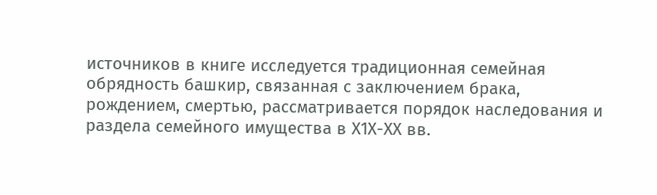источников в книге исследуется традиционная семейная обрядность башкир, связанная с заключением брака, рождением, смертью, рассматривается порядок наследования и раздела семейного имущества в Х1Х-ХХ вв.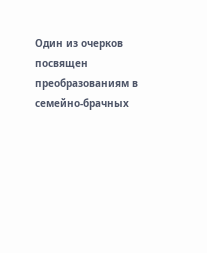Один из очерков посвящен преобразованиям в семейно-брачных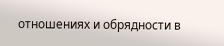отношениях и обрядности в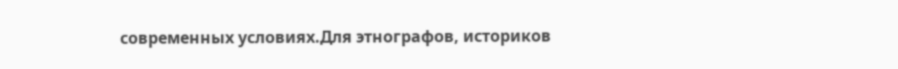современных условиях.Для этнографов, историков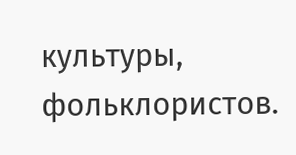культуры, фольклористов.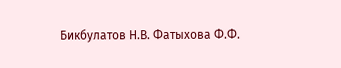Бикбулатов Н.В. Фатыхова Ф.Ф.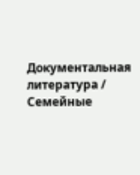Документальная литература / Семейные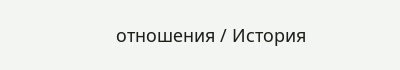отношения / История